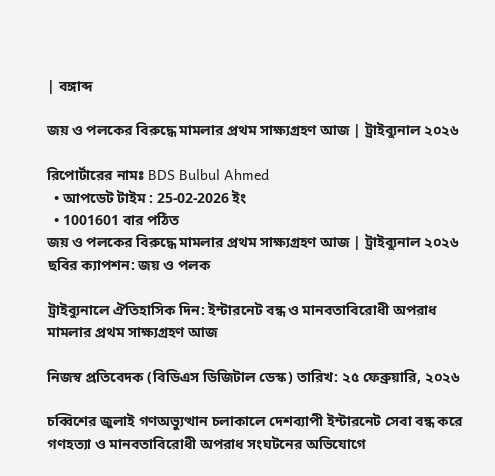| বঙ্গাব্দ

জয় ও পলকের বিরুদ্ধে মামলার প্রথম সাক্ষ্যগ্রহণ আজ | ট্রাইব্যুনাল ২০২৬

রিপোর্টারের নামঃ BDS Bulbul Ahmed
  • আপডেট টাইম : 25-02-2026 ইং
  • 1001601 বার পঠিত
জয় ও পলকের বিরুদ্ধে মামলার প্রথম সাক্ষ্যগ্রহণ আজ | ট্রাইব্যুনাল ২০২৬
ছবির ক্যাপশন: জয় ও পলক

ট্রাইব্যুনালে ঐতিহাসিক দিন: ইন্টারনেট বন্ধ ও মানবতাবিরোধী অপরাধ মামলার প্রথম সাক্ষ্যগ্রহণ আজ

নিজস্ব প্রতিবেদক (বিডিএস ডিজিটাল ডেস্ক) তারিখ: ২৫ ফেব্রুয়ারি, ২০২৬

চব্বিশের জুলাই গণঅভ্যুত্থান চলাকালে দেশব্যাপী ইন্টারনেট সেবা বন্ধ করে গণহত্যা ও মানবতাবিরোধী অপরাধ সংঘটনের অভিযোগে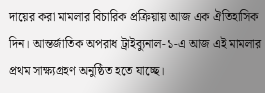দায়ের করা মামলার বিচারিক প্রক্রিয়ায় আজ এক ঐতিহাসিক দিন। আন্তর্জাতিক অপরাধ ট্রাইব্যুনাল-১-এ আজ এই মামলার প্রথম সাক্ষ্যগ্রহণ অনুষ্ঠিত হতে যাচ্ছে।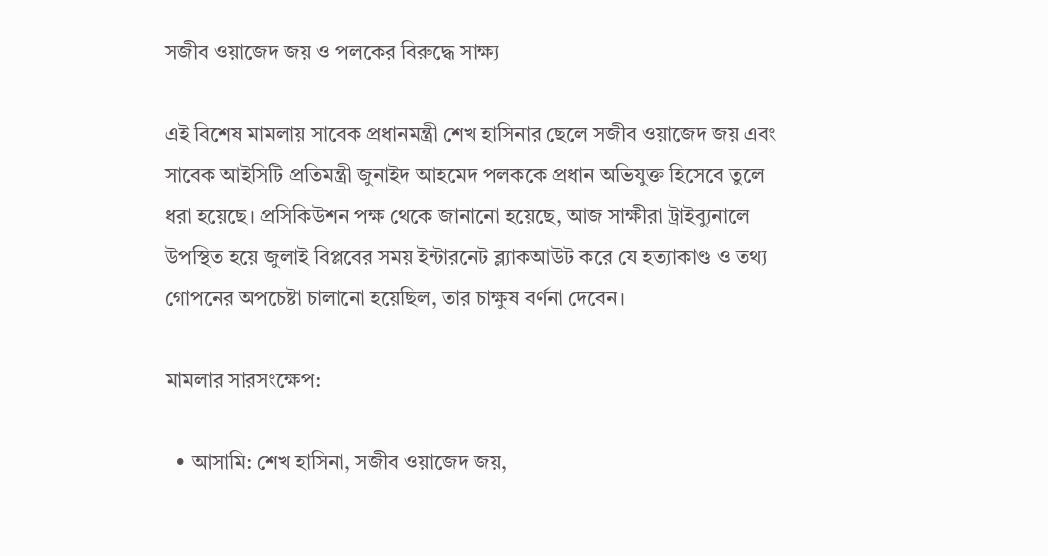সজীব ওয়াজেদ জয় ও পলকের বিরুদ্ধে সাক্ষ্য

এই বিশেষ মামলায় সাবেক প্রধানমন্ত্রী শেখ হাসিনার ছেলে সজীব ওয়াজেদ জয় এবং সাবেক আইসিটি প্রতিমন্ত্রী জুনাইদ আহমেদ পলককে প্রধান অভিযুক্ত হিসেবে তুলে ধরা হয়েছে। প্রসিকিউশন পক্ষ থেকে জানানো হয়েছে, আজ সাক্ষীরা ট্রাইব্যুনালে উপস্থিত হয়ে জুলাই বিপ্লবের সময় ইন্টারনেট ব্ল্যাকআউট করে যে হত্যাকাণ্ড ও তথ্য গোপনের অপচেষ্টা চালানো হয়েছিল, তার চাক্ষুষ বর্ণনা দেবেন।

মামলার সারসংক্ষেপ:

  • আসামি: শেখ হাসিনা, সজীব ওয়াজেদ জয়,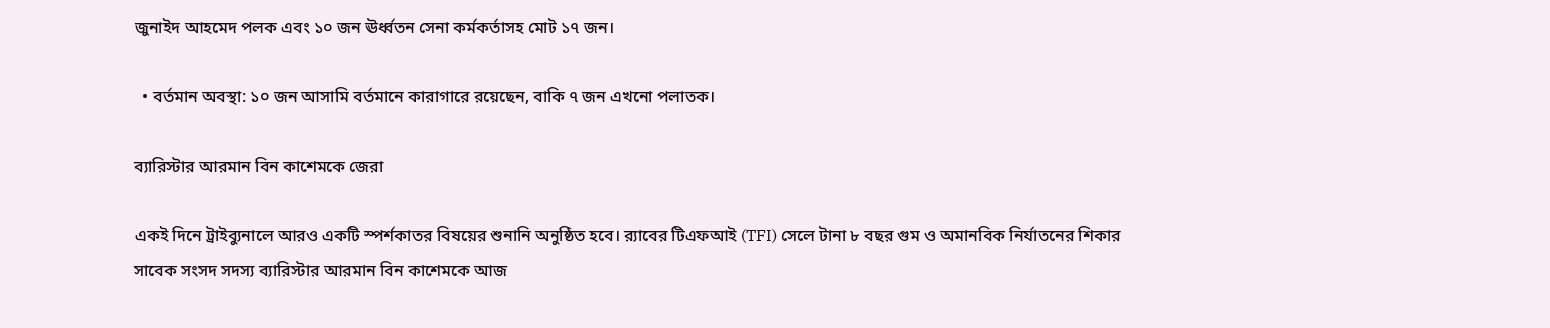জুনাইদ আহমেদ পলক এবং ১০ জন ঊর্ধ্বতন সেনা কর্মকর্তাসহ মোট ১৭ জন।

  • বর্তমান অবস্থা: ১০ জন আসামি বর্তমানে কারাগারে রয়েছেন, বাকি ৭ জন এখনো পলাতক।

ব্যারিস্টার আরমান বিন কাশেমকে জেরা

একই দিনে ট্রাইব্যুনালে আরও একটি স্পর্শকাতর বিষয়ের শুনানি অনুষ্ঠিত হবে। র‍্যাবের টিএফআই (TFI) সেলে টানা ৮ বছর গুম ও অমানবিক নির্যাতনের শিকার সাবেক সংসদ সদস্য ব্যারিস্টার আরমান বিন কাশেমকে আজ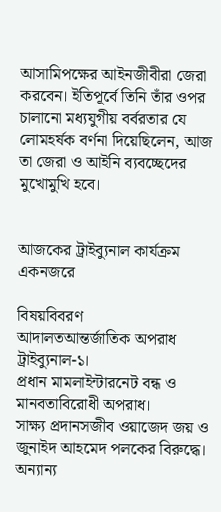আসামিপক্ষের আইনজীবীরা জেরা করবেন। ইতিপূর্বে তিনি তাঁর ওপর চালানো মধ্যযুগীয় বর্বরতার যে লোমহর্ষক বর্ণনা দিয়েছিলেন, আজ তা জেরা ও আইনি ব্যবচ্ছেদের মুখোমুখি হবে।


আজকের ট্রাইব্যুনাল কার্যক্রম একনজরে

বিষয়বিবরণ
আদালতআন্তর্জাতিক অপরাধ ট্রাইব্যুনাল-১।
প্রধান মামলাইন্টারনেট বন্ধ ও মানবতাবিরোধী অপরাধ।
সাক্ষ্য প্রদানসজীব ওয়াজেদ জয় ও জুনাইদ আহমেদ পলকের বিরুদ্ধে।
অন্যান্য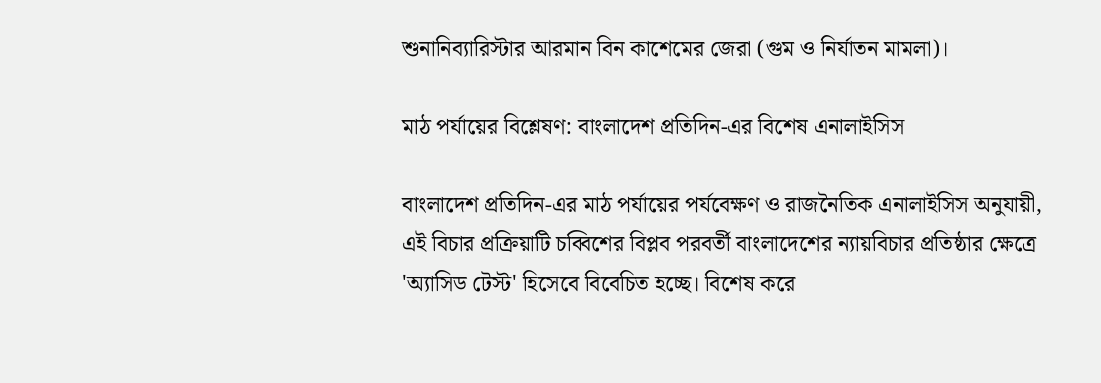শুনানিব্যারিস্টার আরমান বিন কাশেমের জেরা (গুম ও নির্যাতন মামলা)।

মাঠ পর্যায়ের বিশ্লেষণ: বাংলাদেশ প্রতিদিন-এর বিশেষ এনালাইসিস

বাংলাদেশ প্রতিদিন-এর মাঠ পর্যায়ের পর্যবেক্ষণ ও রাজনৈতিক এনালাইসিস অনুযায়ী, এই বিচার প্রক্রিয়াটি চব্বিশের বিপ্লব পরবর্তী বাংলাদেশের ন্যায়বিচার প্রতিষ্ঠার ক্ষেত্রে 'অ্যাসিড টেস্ট' হিসেবে বিবেচিত হচ্ছে। বিশেষ করে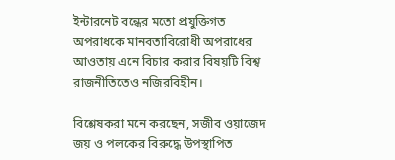ইন্টারনেট বন্ধের মতো প্রযুক্তিগত অপরাধকে মানবতাবিরোধী অপরাধের আওতায় এনে বিচার করার বিষয়টি বিশ্ব রাজনীতিতেও নজিরবিহীন।

বিশ্লেষকরা মনে করছেন, সজীব ওয়াজেদ জয় ও পলকের বিরুদ্ধে উপস্থাপিত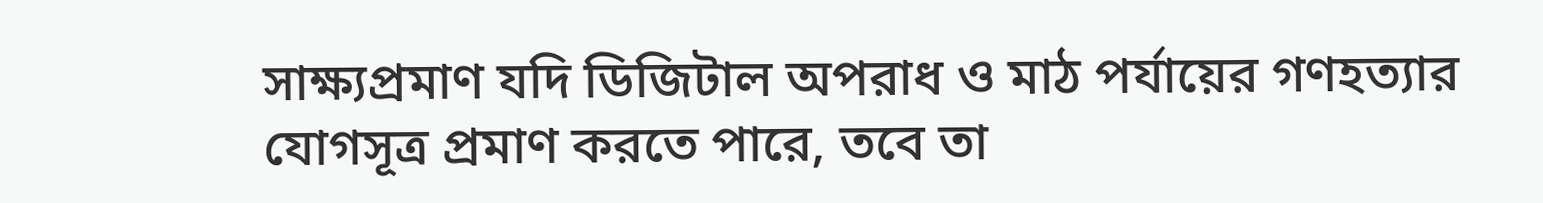সাক্ষ্যপ্রমাণ যদি ডিজিটাল অপরাধ ও মাঠ পর্যায়ের গণহত্যার যোগসূত্র প্রমাণ করতে পারে, তবে তা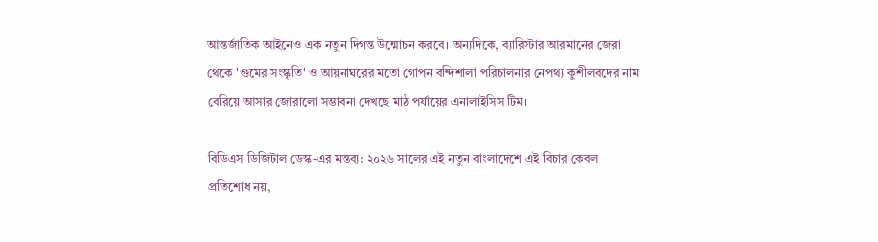আন্তর্জাতিক আইনেও এক নতুন দিগন্ত উন্মোচন করবে। অন্যদিকে, ব্যারিস্টার আরমানের জেরা থেকে 'গুমের সংস্কৃতি' ও আয়নাঘরের মতো গোপন বন্দিশালা পরিচালনার নেপথ্য কুশীলবদের নাম বেরিয়ে আসার জোরালো সম্ভাবনা দেখছে মাঠ পর্যায়ের এনালাইসিস টিম।

বিডিএস ডিজিটাল ডেস্ক-এর মন্তব্য: ২০২৬ সালের এই নতুন বাংলাদেশে এই বিচার কেবল প্রতিশোধ নয়,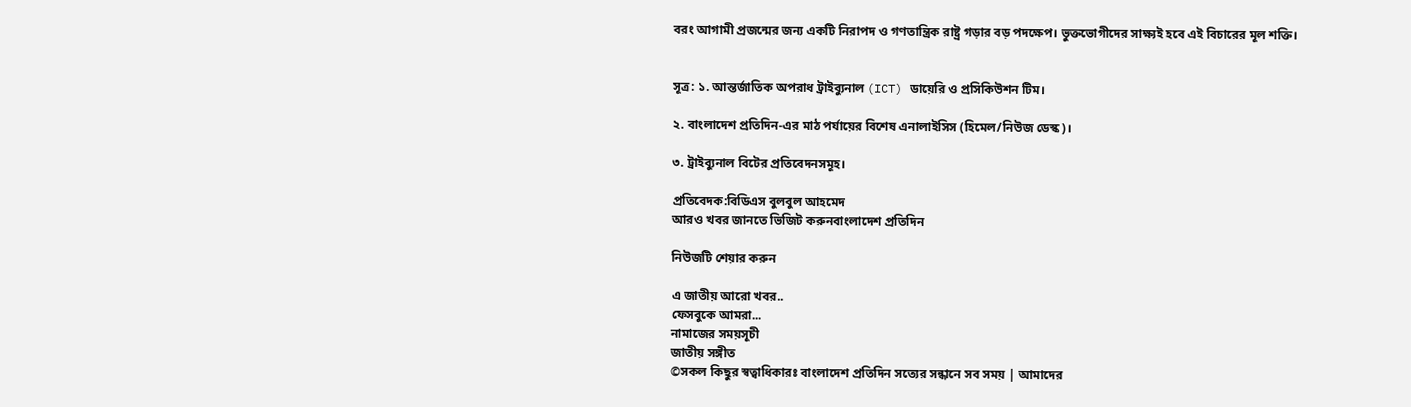বরং আগামী প্রজন্মের জন্য একটি নিরাপদ ও গণতান্ত্রিক রাষ্ট্র গড়ার বড় পদক্ষেপ। ভুক্তভোগীদের সাক্ষ্যই হবে এই বিচারের মূল শক্তি।


সূত্র: ১. আন্তর্জাতিক অপরাধ ট্রাইব্যুনাল (ICT) ডায়েরি ও প্রসিকিউশন টিম।

২. বাংলাদেশ প্রতিদিন-এর মাঠ পর্যায়ের বিশেষ এনালাইসিস (হিমেল/নিউজ ডেস্ক)।

৩. ট্রাইব্যুনাল বিটের প্রতিবেদনসমূহ।

প্রতিবেদক:বিডিএস বুলবুল আহমেদ
আরও খবর জানতে ভিজিট করুনবাংলাদেশ প্রতিদিন

নিউজটি শেয়ার করুন

এ জাতীয় আরো খবর..
ফেসবুকে আমরা...
নামাজের সময়সূচী
জাতীয় সঙ্গীত
©সকল কিছুর স্বত্বাধিকারঃ বাংলাদেশ প্রতিদিন সত্যের সন্ধানে সব সময় | আমাদের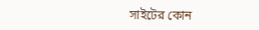সাইটের কোন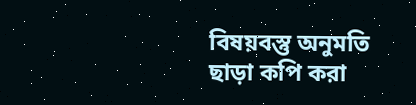বিষয়বস্তু অনুমতি ছাড়া কপি করা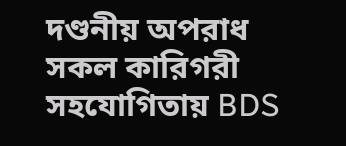দণ্ডনীয় অপরাধ
সকল কারিগরী সহযোগিতায় BDS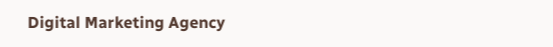Digital Marketing Agency